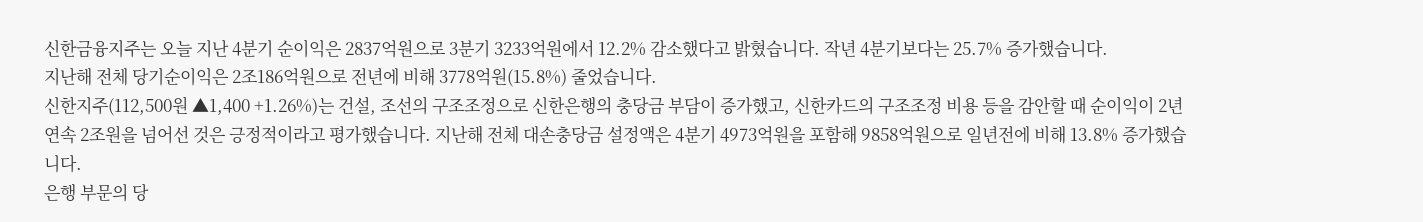신한금융지주는 오늘 지난 4분기 순이익은 2837억원으로 3분기 3233억원에서 12.2% 감소했다고 밝혔습니다. 작년 4분기보다는 25.7% 증가했습니다.
지난해 전체 당기순이익은 2조186억원으로 전년에 비해 3778억원(15.8%) 줄었습니다.
신한지주(112,500원 ▲1,400 +1.26%)는 건설, 조선의 구조조정으로 신한은행의 충당금 부담이 증가했고, 신한카드의 구조조정 비용 등을 감안할 때 순이익이 2년 연속 2조원을 넘어선 것은 긍정적이라고 평가했습니다. 지난해 전체 대손충당금 설정액은 4분기 4973억원을 포함해 9858억원으로 일년전에 비해 13.8% 증가했습니다.
은행 부문의 당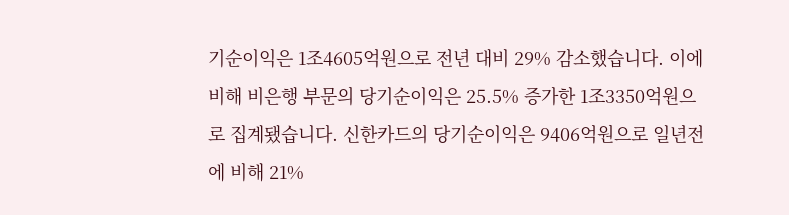기순이익은 1조4605억원으로 전년 대비 29% 감소했습니다. 이에 비해 비은행 부문의 당기순이익은 25.5% 증가한 1조3350억원으로 집계됐습니다. 신한카드의 당기순이익은 9406억원으로 일년전에 비해 21%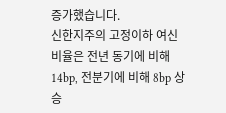증가했습니다.
신한지주의 고정이하 여신 비율은 전년 동기에 비해 14bp, 전분기에 비해 8bp 상승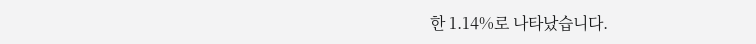한 1.14%로 나타났습니다.